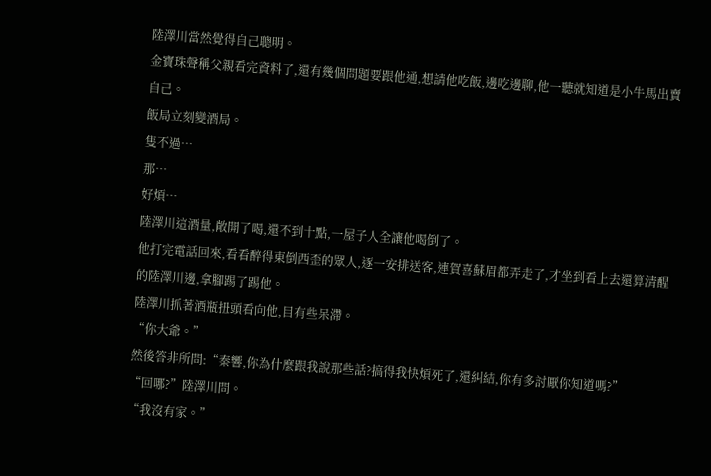陸澤川當然覺得自己聰明。
金寶珠聲稱父親看完資料了,還有幾個問題要跟他通,想請他吃飯,邊吃邊聊,他一聽就知道是小牛馬出賣自己。
飯局立刻變酒局。
隻不過…
那…
好煩…
陸澤川這酒量,敞開了喝,還不到十點,一屋子人全讓他喝倒了。
他打完電話回來,看看醉得東倒西歪的眾人,逐一安排送客,連賀喜蘇眉都弄走了,才坐到看上去還算清醒的陸澤川邊,拿腳踢了踢他。
陸澤川抓著酒瓶扭頭看向他,目有些呆滯。
“你大爺。”
然後答非所問:“秦響,你為什麼跟我說那些話?搞得我快煩死了,還糾結,你有多討厭你知道嗎?”
“回哪?”陸澤川問。
“我沒有家。”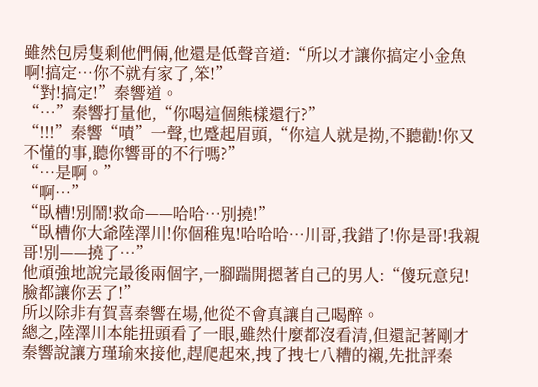雖然包房隻剩他們倆,他還是低聲音道:“所以才讓你搞定小金魚啊!搞定…你不就有家了,笨!”
“對!搞定!”秦響道。
“…”秦響打量他,“你喝這個熊樣還行?”
“!!!”秦響“嘖”一聲,也蹙起眉頭,“你這人就是拗,不聽勸!你又不懂的事,聽你響哥的不行嗎?”
“…是啊。”
“啊…”
“臥槽!別鬧!救命——哈哈…別撓!”
“臥槽你大爺陸澤川!你個稚鬼!哈哈哈…川哥,我錯了!你是哥!我親哥!別——撓了…”
他頑強地說完最後兩個字,一腳踹開摁著自己的男人:“傻玩意兒!臉都讓你丟了!”
所以除非有賀喜秦響在場,他從不會真讓自己喝醉。
總之,陸澤川本能扭頭看了一眼,雖然什麼都沒看清,但還記著剛才秦響說讓方瑾瑜來接他,趕爬起來,拽了拽七八糟的襯,先批評秦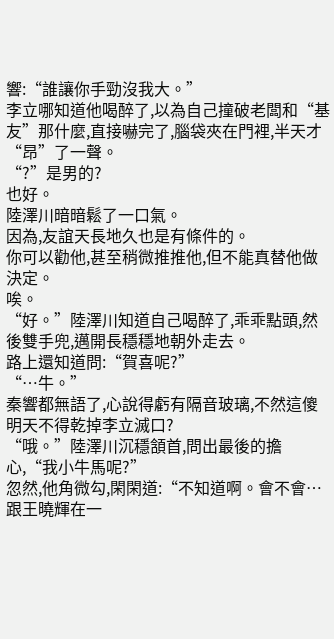響:“誰讓你手勁沒我大。”
李立哪知道他喝醉了,以為自己撞破老闆和“基友”那什麼,直接嚇完了,腦袋夾在門裡,半天才“昂”了一聲。
“?”是男的?
也好。
陸澤川暗暗鬆了一口氣。
因為,友誼天長地久也是有條件的。
你可以勸他,甚至稍微推推他,但不能真替他做決定。
唉。
“好。”陸澤川知道自己喝醉了,乖乖點頭,然後雙手兜,邁開長穩穩地朝外走去。
路上還知道問:“賀喜呢?”
“…牛。”
秦響都無語了,心說得虧有隔音玻璃,不然這傻明天不得乾掉李立滅口?
“哦。”陸澤川沉穩頷首,問出最後的擔心,“我小牛馬呢?”
忽然,他角微勾,閑閑道:“不知道啊。會不會…跟王曉輝在一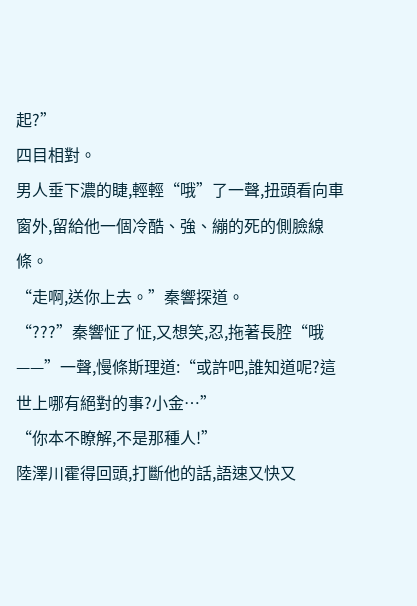起?”
四目相對。
男人垂下濃的睫,輕輕“哦”了一聲,扭頭看向車窗外,留給他一個冷酷、強、繃的死的側臉線條。
“走啊,送你上去。”秦響探道。
“???”秦響怔了怔,又想笑,忍,拖著長腔“哦——”一聲,慢條斯理道:“或許吧,誰知道呢?這世上哪有絕對的事?小金…”
“你本不瞭解,不是那種人!”
陸澤川霍得回頭,打斷他的話,語速又快又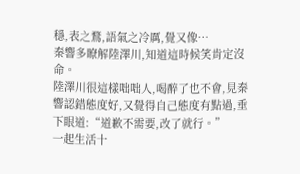穩,表之鶩,語氣之冷厲,覺又像…
秦響多瞭解陸澤川,知道這時候笑肯定沒命。
陸澤川很這樣咄咄人,喝醉了也不會,見秦響認錯態度好,又覺得自己態度有點過,垂下眼道:“道歉不需要,改了就行。”
一起生活十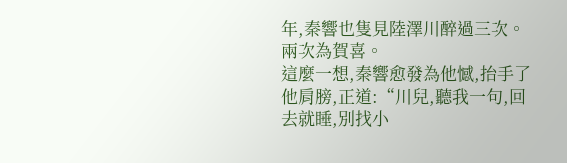年,秦響也隻見陸澤川醉過三次。
兩次為賀喜。
這麼一想,秦響愈發為他憾,抬手了他肩膀,正道:“川兒,聽我一句,回去就睡,別找小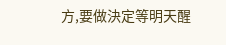方,要做決定等明天醒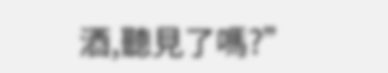酒,聽見了嗎?”